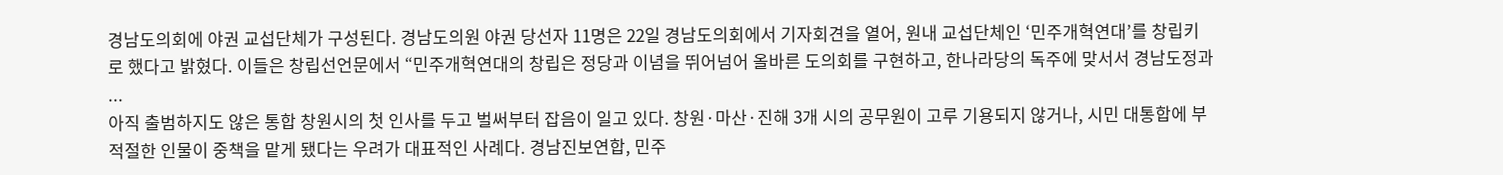경남도의회에 야권 교섭단체가 구성된다. 경남도의원 야권 당선자 11명은 22일 경남도의회에서 기자회견을 열어, 원내 교섭단체인 ‘민주개혁연대’를 창립키로 했다고 밝혔다. 이들은 창립선언문에서 “민주개혁연대의 창립은 정당과 이념을 뛰어넘어 올바른 도의회를 구현하고, 한나라당의 독주에 맞서서 경남도정과 ...
아직 출범하지도 않은 통합 창원시의 첫 인사를 두고 벌써부터 잡음이 일고 있다. 창원·마산·진해 3개 시의 공무원이 고루 기용되지 않거나, 시민 대통합에 부적절한 인물이 중책을 맡게 됐다는 우려가 대표적인 사례다. 경남진보연합, 민주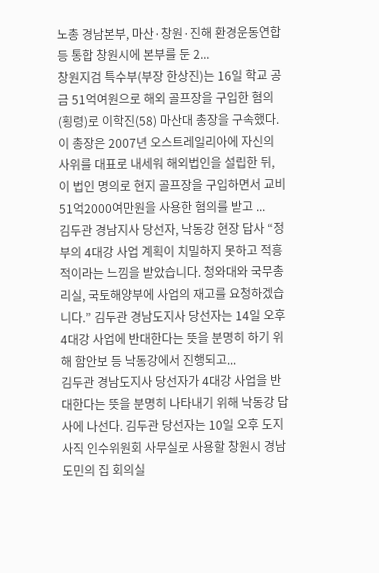노총 경남본부, 마산·창원·진해 환경운동연합 등 통합 창원시에 본부를 둔 2...
창원지검 특수부(부장 한상진)는 16일 학교 공금 51억여원으로 해외 골프장을 구입한 혐의(횡령)로 이학진(58) 마산대 총장을 구속했다. 이 총장은 2007년 오스트레일리아에 자신의 사위를 대표로 내세워 해외법인을 설립한 뒤, 이 법인 명의로 현지 골프장을 구입하면서 교비 51억2000여만원을 사용한 혐의를 받고 ...
김두관 경남지사 당선자, 낙동강 현장 답사 “정부의 4대강 사업 계획이 치밀하지 못하고 적흥적이라는 느낌을 받았습니다. 청와대와 국무총리실, 국토해양부에 사업의 재고를 요청하겠습니다.” 김두관 경남도지사 당선자는 14일 오후 4대강 사업에 반대한다는 뜻을 분명히 하기 위해 함안보 등 낙동강에서 진행되고...
김두관 경남도지사 당선자가 4대강 사업을 반대한다는 뜻을 분명히 나타내기 위해 낙동강 답사에 나선다. 김두관 당선자는 10일 오후 도지사직 인수위원회 사무실로 사용할 창원시 경남도민의 집 회의실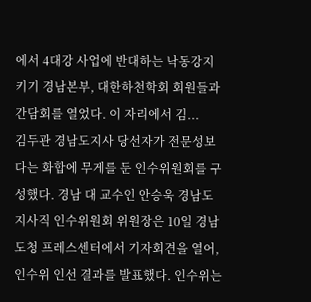에서 4대강 사업에 반대하는 낙동강지키기 경남본부, 대한하천학회 회원들과 간담회를 열었다. 이 자리에서 김...
김두관 경남도지사 당선자가 전문성보다는 화합에 무게를 둔 인수위원회를 구성했다. 경남 대 교수인 안승욱 경남도지사직 인수위원회 위원장은 10일 경남도청 프레스센터에서 기자회견을 열어, 인수위 인선 결과를 발표했다. 인수위는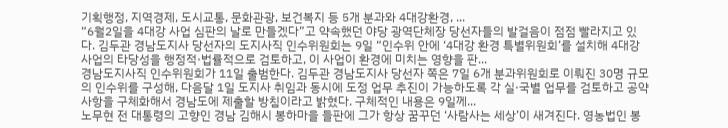기획행정, 지역경제, 도시교통, 문화관광, 보건복지 등 5개 분과와 4대강환경, ...
“6월2일을 4대강 사업 심판의 날로 만들겠다”고 약속했던 야당 광역단체장 당선자들의 발걸음이 점점 빨라지고 있다. 김두관 경남도지사 당선자의 도지사직 인수위원회는 9일 “인수위 안에 ‘4대강 환경 특별위원회’를 설치해 4대강 사업의 타당성을 행정적·법률적으로 검토하고, 이 사업이 환경에 미치는 영향을 판...
경남도지사직 인수위원회가 11일 출범한다. 김두관 경남도지사 당선자 쪽은 7일 6개 분과위원회로 이뤄진 30명 규모의 인수위를 구성해, 다음달 1일 도지사 취임과 동시에 도정 업무 추진이 가능하도록 각 실·국별 업무를 검토하고 공약사항을 구체화해서 경남도에 제출할 방침이라고 밝혔다. 구체적인 내용은 9일께...
노무현 전 대통령의 고향인 경남 김해시 봉하마을 들판에 그가 항상 꿈꾸던 ‘사람사는 세상’이 새겨진다. 영농법인 봉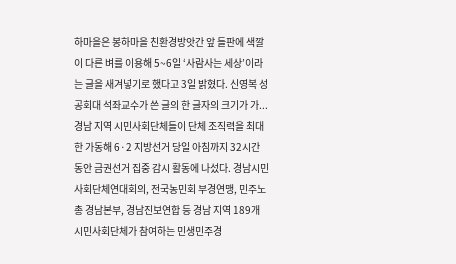하마을은 봉하마을 친환경방앗간 앞 들판에 색깔이 다른 벼를 이용해 5~6일 ‘사람사는 세상’이라는 글을 새겨넣기로 했다고 3일 밝혔다. 신영복 성공회대 석좌교수가 쓴 글의 한 글자의 크기가 가...
경남 지역 시민사회단체들이 단체 조직력을 최대한 가동해 6·2 지방선거 당일 아침까지 32시간 동안 금권선거 집중 감시 활동에 나섰다. 경남시민사회단체연대회의, 전국농민회 부경연맹, 민주노총 경남본부, 경남진보연합 등 경남 지역 189개 시민사회단체가 참여하는 민생민주경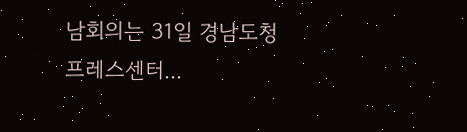남회의는 31일 경남도청 프레스센터...